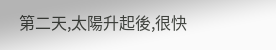第二天,太陽升起後,很快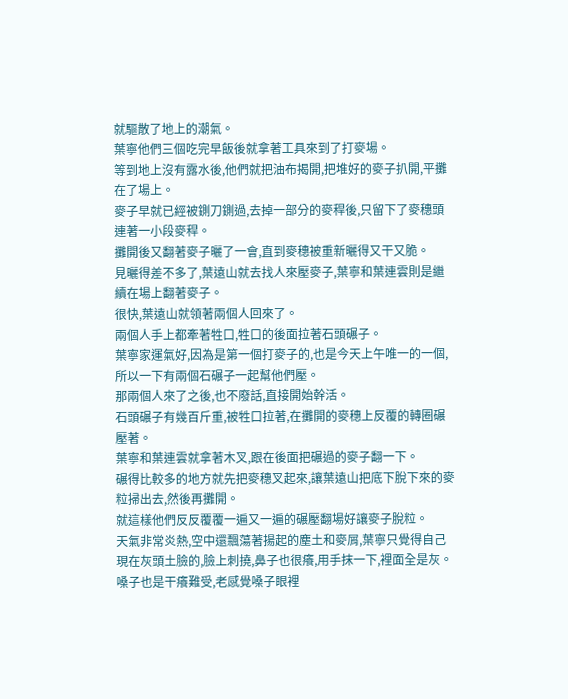就驅散了地上的潮氣。
葉寧他們三個吃完早飯後就拿著工具來到了打麥場。
等到地上沒有露水後,他們就把油布揭開,把堆好的麥子扒開,平攤在了場上。
麥子早就已經被鍘刀鍘過,去掉一部分的麥稈後,只留下了麥穗頭連著一小段麥稈。
攤開後又翻著麥子曬了一會,直到麥穗被重新曬得又干又脆。
見曬得差不多了,葉遠山就去找人來壓麥子,葉寧和葉連雲則是繼續在場上翻著麥子。
很快,葉遠山就領著兩個人回來了。
兩個人手上都牽著牲口,牲口的後面拉著石頭碾子。
葉寧家運氣好,因為是第一個打麥子的,也是今天上午唯一的一個,所以一下有兩個石碾子一起幫他們壓。
那兩個人來了之後,也不廢話,直接開始幹活。
石頭碾子有幾百斤重,被牲口拉著,在攤開的麥穗上反覆的轉圈碾壓著。
葉寧和葉連雲就拿著木叉,跟在後面把碾過的麥子翻一下。
碾得比較多的地方就先把麥穗叉起來,讓葉遠山把底下脫下來的麥粒掃出去,然後再攤開。
就這樣他們反反覆覆一遍又一遍的碾壓翻場好讓麥子脫粒。
天氣非常炎熱,空中還飄蕩著揚起的塵土和麥屑,葉寧只覺得自己現在灰頭土臉的,臉上刺撓,鼻子也很癢,用手抹一下,裡面全是灰。
嗓子也是干癢難受,老感覺嗓子眼裡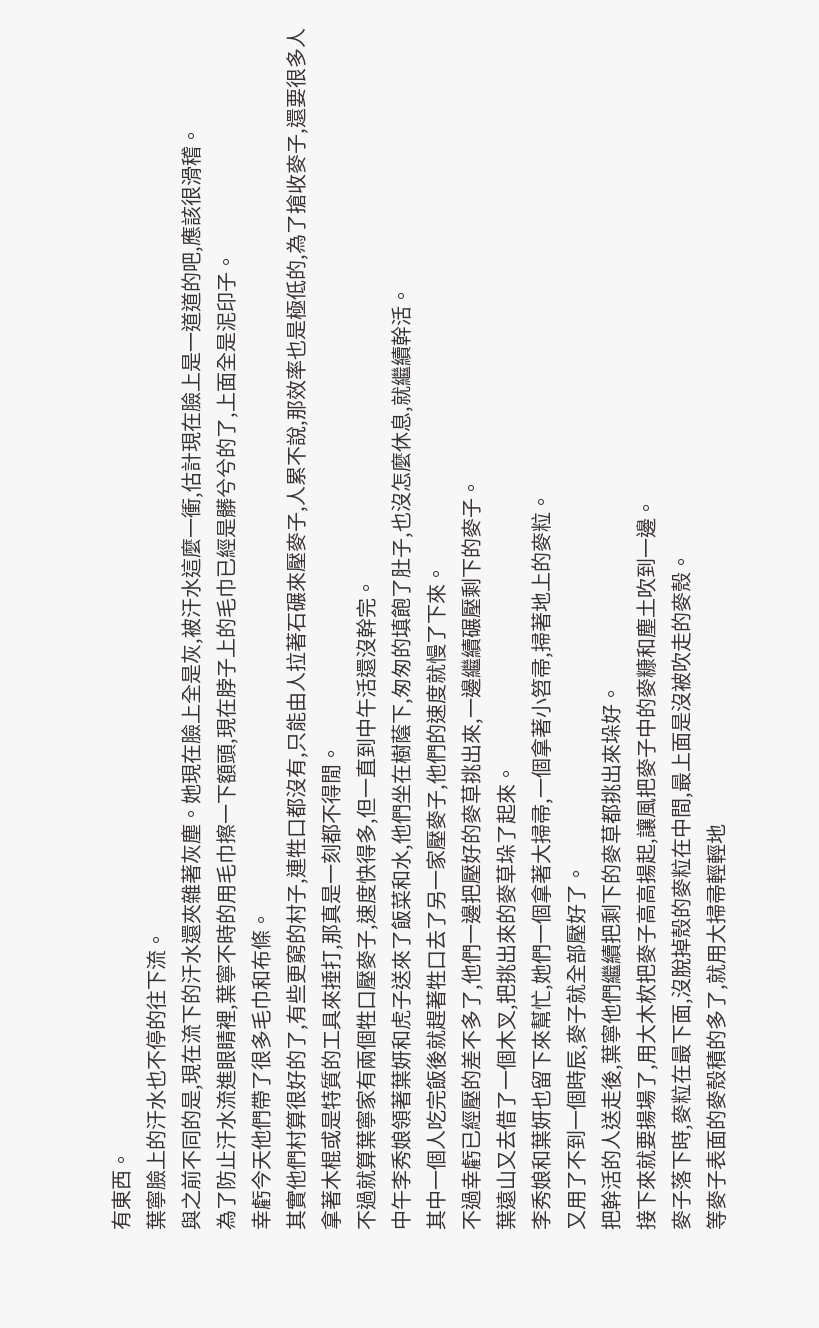有東西。
葉寧臉上的汗水也不停的往下流。
與之前不同的是,現在流下的汗水還夾雜著灰塵。她現在臉上全是灰,被汗水這麼一衝,估計現在臉上是一道道的吧,應該很滑稽。
為了防止汗水流進眼睛裡,葉寧不時的用毛巾擦一下額頭,現在脖子上的毛巾已經是髒兮兮的了,上面全是泥印子。
幸虧今天他們帶了很多毛巾和布條。
其實他們村算很好的了,有些更窮的村子,連牲口都沒有,只能由人拉著石碾來壓麥子,人累不說,那效率也是極低的,為了搶收麥子,還要很多人拿著木棍或是特質的工具來捶打,那真是一刻都不得閒。
不過就算葉寧家有兩個牲口壓麥子,速度快得多,但一直到中午活還沒幹完。
中午李秀娘領著葉妍和虎子送來了飯菜和水,他們坐在樹蔭下,匆匆的填飽了肚子,也沒怎麼休息,就繼續幹活。
其中一個人吃完飯後就趕著牲口去了另一家壓麥子,他們的速度就慢了下來。
不過幸虧已經壓的差不多了,他們一邊把壓好的麥草挑出來,一邊繼續碾壓剩下的麥子。
葉遠山又去借了一個木叉,把挑出來的麥草垛了起來。
李秀娘和葉妍也留下來幫忙,她們一個拿著大掃帚,一個拿著小笤帚,掃著地上的麥粒。
又用了不到一個時辰,麥子就全部壓好了。
把幹活的人送走後,葉寧他們繼續把剩下的麥草都挑出來垛好。
接下來就要揚場了,用大木杴把麥子高高揚起,讓風把麥子中的麥糠和塵土吹到一邊。
麥子落下時,麥粒在最下面,沒脫掉殼的麥粒在中間,最上面是沒被吹走的麥殼。
等麥子表面的麥殼積的多了,就用大掃帚輕輕地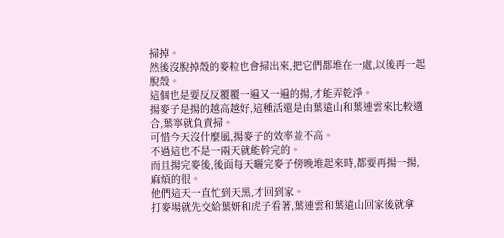掃掉。
然後沒脫掉殼的麥粒也會掃出來,把它們都堆在一處,以後再一起脫殼。
這個也是要反反覆覆一遍又一遍的揚,才能弄乾淨。
揚麥子是揚的越高越好,這種活還是由葉遠山和葉連雲來比較適合,葉寧就負責掃。
可惜今天沒什麼風,揚麥子的效率並不高。
不過這也不是一兩天就能幹完的。
而且揚完麥後,後面每天曬完麥子傍晚堆起來時,都要再揚一揚,麻煩的很。
他們這天一直忙到天黑,才回到家。
打麥場就先交給葉妍和虎子看著,葉連雲和葉遠山回家後就拿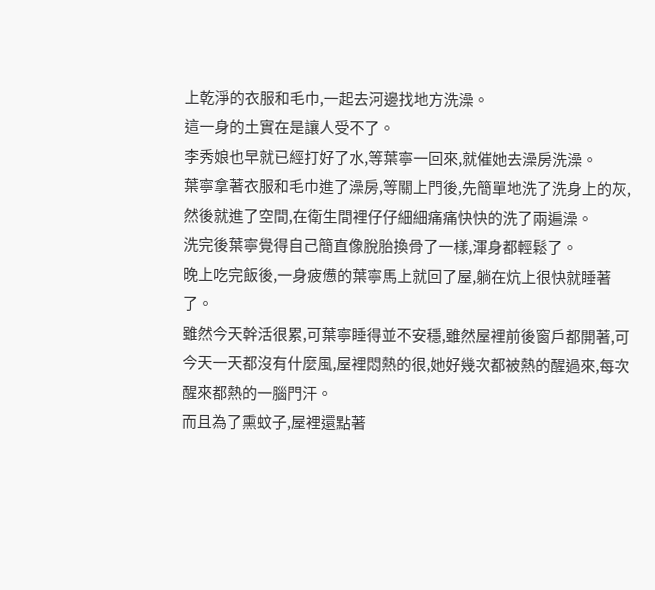上乾淨的衣服和毛巾,一起去河邊找地方洗澡。
這一身的土實在是讓人受不了。
李秀娘也早就已經打好了水,等葉寧一回來,就催她去澡房洗澡。
葉寧拿著衣服和毛巾進了澡房,等關上門後,先簡單地洗了洗身上的灰,然後就進了空間,在衛生間裡仔仔細細痛痛快快的洗了兩遍澡。
洗完後葉寧覺得自己簡直像脫胎換骨了一樣,渾身都輕鬆了。
晚上吃完飯後,一身疲憊的葉寧馬上就回了屋,躺在炕上很快就睡著了。
雖然今天幹活很累,可葉寧睡得並不安穩,雖然屋裡前後窗戶都開著,可今天一天都沒有什麼風,屋裡悶熱的很,她好幾次都被熱的醒過來,每次醒來都熱的一腦門汗。
而且為了熏蚊子,屋裡還點著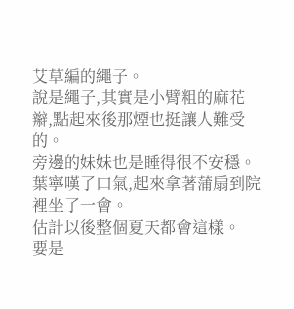艾草編的繩子。
說是繩子,其實是小臂粗的麻花辮,點起來後那煙也挺讓人難受的。
旁邊的妹妹也是睡得很不安穩。
葉寧嘆了口氣,起來拿著蒲扇到院裡坐了一會。
估計以後整個夏天都會這樣。
要是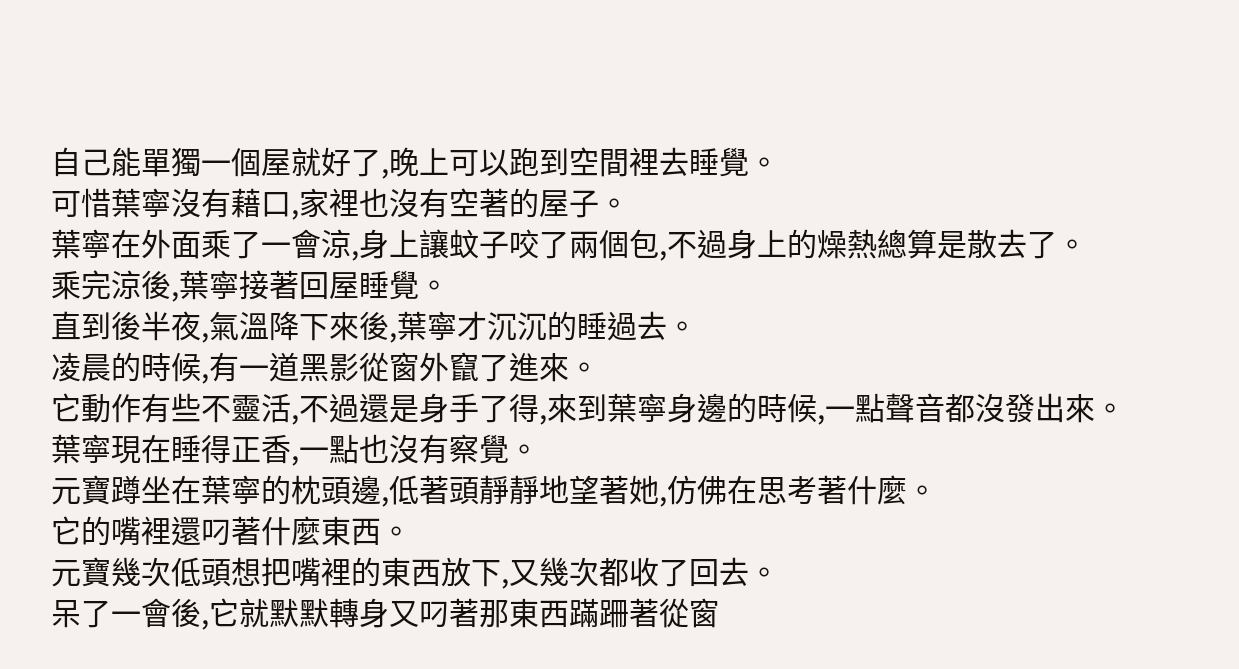自己能單獨一個屋就好了,晚上可以跑到空間裡去睡覺。
可惜葉寧沒有藉口,家裡也沒有空著的屋子。
葉寧在外面乘了一會涼,身上讓蚊子咬了兩個包,不過身上的燥熱總算是散去了。
乘完涼後,葉寧接著回屋睡覺。
直到後半夜,氣溫降下來後,葉寧才沉沉的睡過去。
凌晨的時候,有一道黑影從窗外竄了進來。
它動作有些不靈活,不過還是身手了得,來到葉寧身邊的時候,一點聲音都沒發出來。
葉寧現在睡得正香,一點也沒有察覺。
元寶蹲坐在葉寧的枕頭邊,低著頭靜靜地望著她,仿佛在思考著什麼。
它的嘴裡還叼著什麼東西。
元寶幾次低頭想把嘴裡的東西放下,又幾次都收了回去。
呆了一會後,它就默默轉身又叼著那東西蹣跚著從窗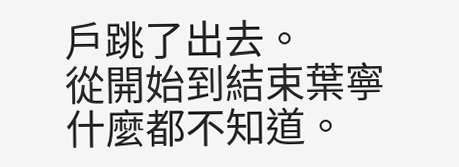戶跳了出去。
從開始到結束葉寧什麼都不知道。